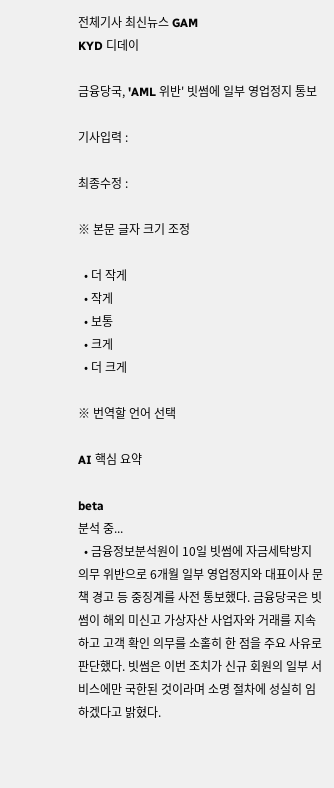전체기사 최신뉴스 GAM
KYD 디데이

금융당국, 'AML 위반' 빗썸에 일부 영업정지 통보

기사입력 :

최종수정 :

※ 본문 글자 크기 조정

  • 더 작게
  • 작게
  • 보통
  • 크게
  • 더 크게

※ 번역할 언어 선택

AI 핵심 요약

beta
분석 중...
  • 금융정보분석원이 10일 빗썸에 자금세탁방지 의무 위반으로 6개월 일부 영업정지와 대표이사 문책 경고 등 중징계를 사전 통보했다. 금융당국은 빗썸이 해외 미신고 가상자산 사업자와 거래를 지속하고 고객 확인 의무를 소홀히 한 점을 주요 사유로 판단했다. 빗썸은 이번 조치가 신규 회원의 일부 서비스에만 국한된 것이라며 소명 절차에 성실히 임하겠다고 밝혔다.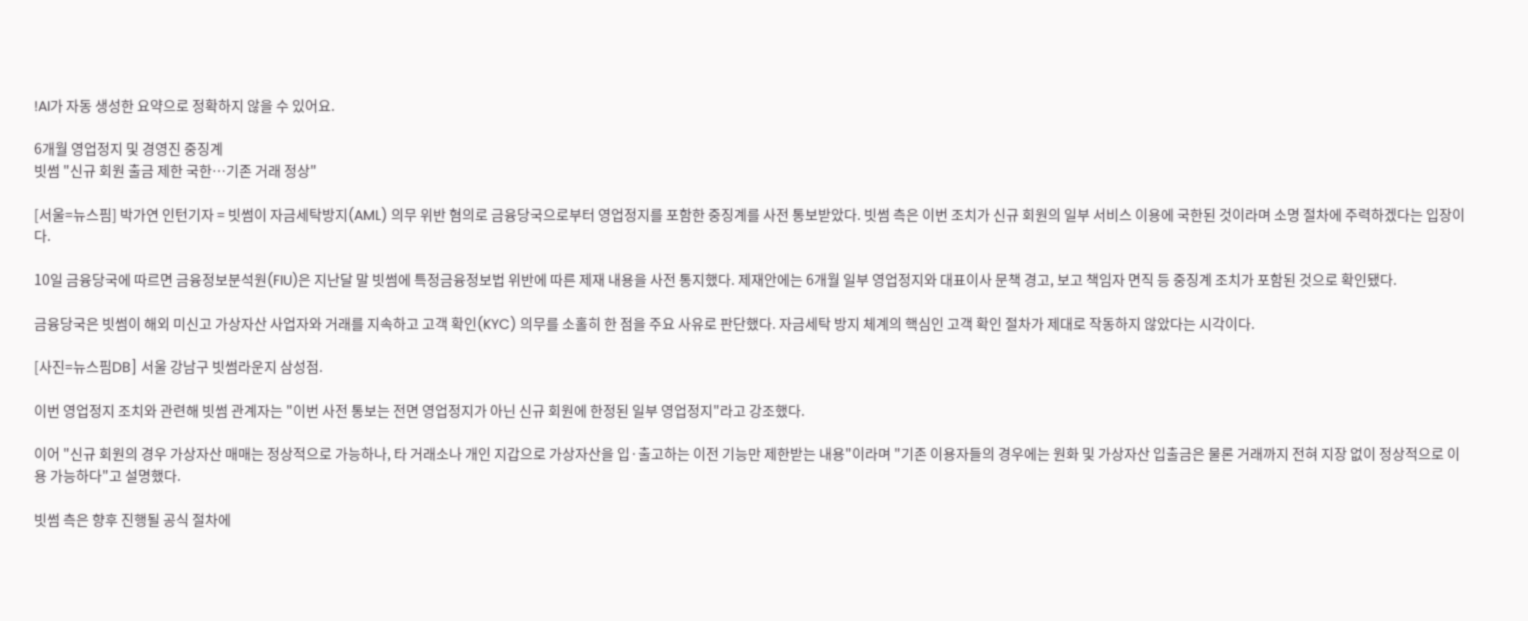!AI가 자동 생성한 요약으로 정확하지 않을 수 있어요.

6개월 영업정지 및 경영진 중징계
빗썸 "신규 회원 출금 제한 국한…기존 거래 정상"

[서울=뉴스핌] 박가연 인턴기자 = 빗썸이 자금세탁방지(AML) 의무 위반 혐의로 금융당국으로부터 영업정지를 포함한 중징계를 사전 통보받았다. 빗썸 측은 이번 조치가 신규 회원의 일부 서비스 이용에 국한된 것이라며 소명 절차에 주력하겠다는 입장이다.

10일 금융당국에 따르면 금융정보분석원(FIU)은 지난달 말 빗썸에 특정금융정보법 위반에 따른 제재 내용을 사전 통지했다. 제재안에는 6개월 일부 영업정지와 대표이사 문책 경고, 보고 책임자 면직 등 중징계 조치가 포함된 것으로 확인됐다.

금융당국은 빗썸이 해외 미신고 가상자산 사업자와 거래를 지속하고 고객 확인(KYC) 의무를 소홀히 한 점을 주요 사유로 판단했다. 자금세탁 방지 체계의 핵심인 고객 확인 절차가 제대로 작동하지 않았다는 시각이다.

[사진=뉴스핌DB] 서울 강남구 빗썸라운지 삼성점.

이번 영업정지 조치와 관련해 빗썸 관계자는 "이번 사전 통보는 전면 영업정지가 아닌 신규 회원에 한정된 일부 영업정지"라고 강조했다.

이어 "신규 회원의 경우 가상자산 매매는 정상적으로 가능하나, 타 거래소나 개인 지갑으로 가상자산을 입·출고하는 이전 기능만 제한받는 내용"이라며 "기존 이용자들의 경우에는 원화 및 가상자산 입출금은 물론 거래까지 전혀 지장 없이 정상적으로 이용 가능하다"고 설명했다.

빗썸 측은 향후 진행될 공식 절차에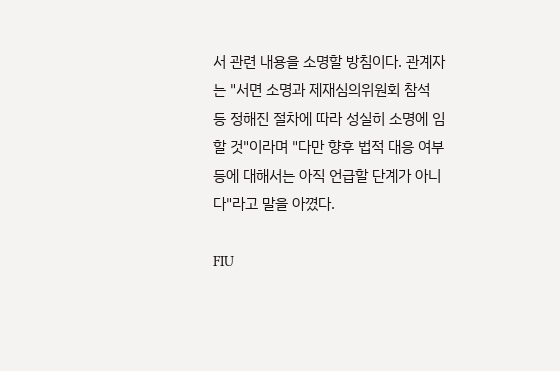서 관련 내용을 소명할 방침이다. 관계자는 "서면 소명과 제재심의위원회 참석 등 정해진 절차에 따라 성실히 소명에 임할 것"이라며 "다만 향후 법적 대응 여부 등에 대해서는 아직 언급할 단계가 아니다"라고 말을 아꼈다.

FIU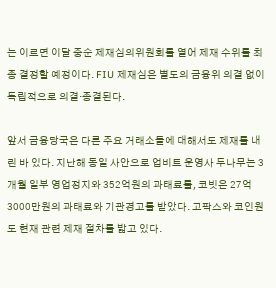는 이르면 이달 중순 제재심의위원회를 열어 제재 수위를 최종 결정할 예정이다. FIU 제재심은 별도의 금융위 의결 없이 독립적으로 의결·종결된다.

앞서 금융당국은 다른 주요 거래소들에 대해서도 제재를 내린 바 있다. 지난해 동일 사안으로 업비트 운영사 두나무는 3개월 일부 영업정지와 352억원의 과태료를, 코빗은 27억 3000만원의 과태료와 기관경고를 받았다. 고팍스와 코인원도 현재 관련 제재 절차를 밟고 있다.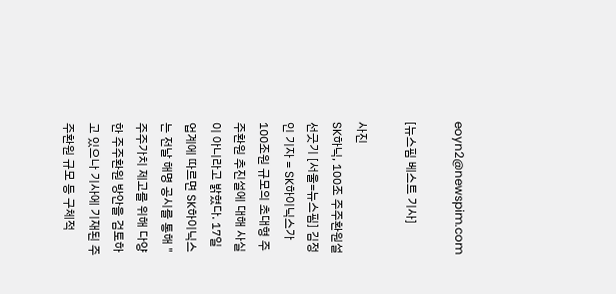eoyn2@newspim.com

[뉴스핌 베스트 기사]

사진
SK하닉, 100조 주주환원설 선긋기 [서울=뉴스핌] 김정인 기자 = SK하이닉스가 100조원 규모의 초대형 주주환원 추진설에 대해 사실이 아니라고 밝혔다. 17일 업계에 따르면 SK하이닉스는 전날 해명 공시를 통해 "주주가치 제고를 위해 다양한 주주환원 방안을 검토하고 있으나 기사에 기재된 주주환원 규모 등 구체적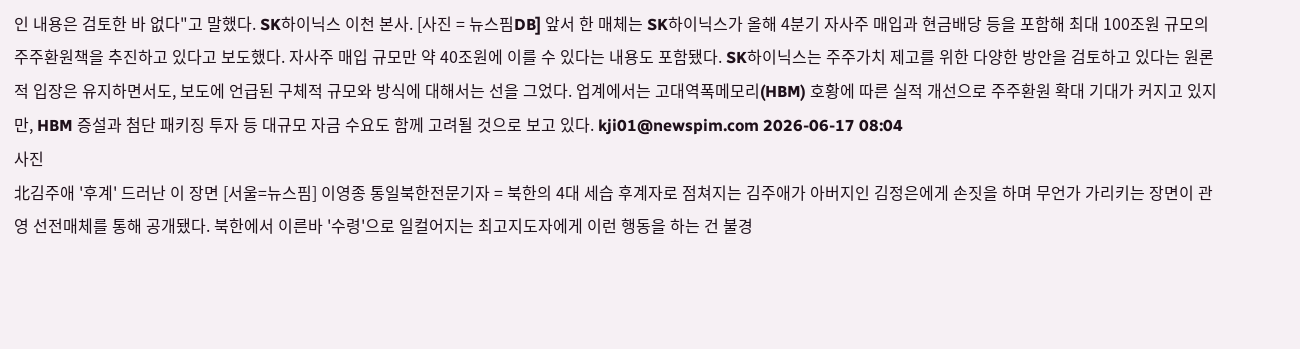인 내용은 검토한 바 없다"고 말했다. SK하이닉스 이천 본사. [사진 = 뉴스핌DB] 앞서 한 매체는 SK하이닉스가 올해 4분기 자사주 매입과 현금배당 등을 포함해 최대 100조원 규모의 주주환원책을 추진하고 있다고 보도했다. 자사주 매입 규모만 약 40조원에 이를 수 있다는 내용도 포함됐다. SK하이닉스는 주주가치 제고를 위한 다양한 방안을 검토하고 있다는 원론적 입장은 유지하면서도, 보도에 언급된 구체적 규모와 방식에 대해서는 선을 그었다. 업계에서는 고대역폭메모리(HBM) 호황에 따른 실적 개선으로 주주환원 확대 기대가 커지고 있지만, HBM 증설과 첨단 패키징 투자 등 대규모 자금 수요도 함께 고려될 것으로 보고 있다. kji01@newspim.com 2026-06-17 08:04
사진
北김주애 '후계' 드러난 이 장면 [서울=뉴스핌] 이영종 통일북한전문기자 = 북한의 4대 세습 후계자로 점쳐지는 김주애가 아버지인 김정은에게 손짓을 하며 무언가 가리키는 장면이 관영 선전매체를 통해 공개됐다. 북한에서 이른바 '수령'으로 일컬어지는 최고지도자에게 이런 행동을 하는 건 불경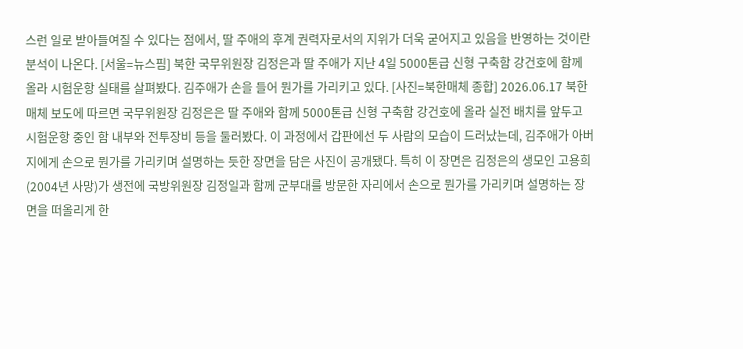스런 일로 받아들여질 수 있다는 점에서, 딸 주애의 후계 권력자로서의 지위가 더욱 굳어지고 있음을 반영하는 것이란 분석이 나온다. [서울=뉴스핌] 북한 국무위원장 김정은과 딸 주애가 지난 4일 5000톤급 신형 구축함 강건호에 함께 올라 시험운항 실태를 살펴봤다. 김주애가 손을 들어 뭔가를 가리키고 있다. [사진=북한매체 종합] 2026.06.17 북한 매체 보도에 따르면 국무위원장 김정은은 딸 주애와 함께 5000톤급 신형 구축함 강건호에 올라 실전 배치를 앞두고 시험운항 중인 함 내부와 전투장비 등을 둘러봤다. 이 과정에서 갑판에선 두 사람의 모습이 드러났는데, 김주애가 아버지에게 손으로 뭔가를 가리키며 설명하는 듯한 장면을 담은 사진이 공개됐다. 특히 이 장면은 김정은의 생모인 고용희(2004년 사망)가 생전에 국방위원장 김정일과 함께 군부대를 방문한 자리에서 손으로 뭔가를 가리키며 설명하는 장면을 떠올리게 한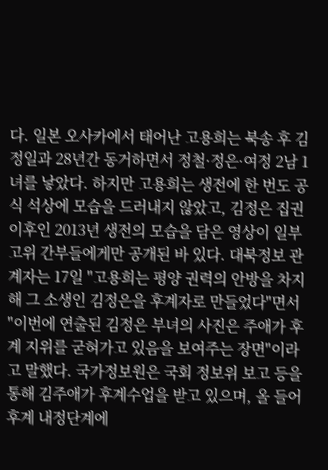다. 일본 오사카에서 태어난 고용희는 북송 후 김정일과 28년간 동거하면서 정철·정은·여정 2남 1녀를 낳았다. 하지만 고용희는 생전에 한 번도 공식 석상에 모습을 드러내지 않았고, 김정은 집권 이후인 2013년 생전의 모습을 담은 영상이 일부 고위 간부들에게만 공개된 바 있다. 대북정보 관계자는 17일 "고용희는 평양 권력의 안방을 차지해 그 소생인 김정은을 후계자로 만들었다"면서 "이번에 연출된 김정은 부녀의 사진은 주애가 후계 지위를 굳혀가고 있음을 보여주는 장면"이라고 말했다. 국가정보원은 국회 정보위 보고 등을 통해 김주애가 후계수업을 받고 있으며, 올 들어 후계 내정단계에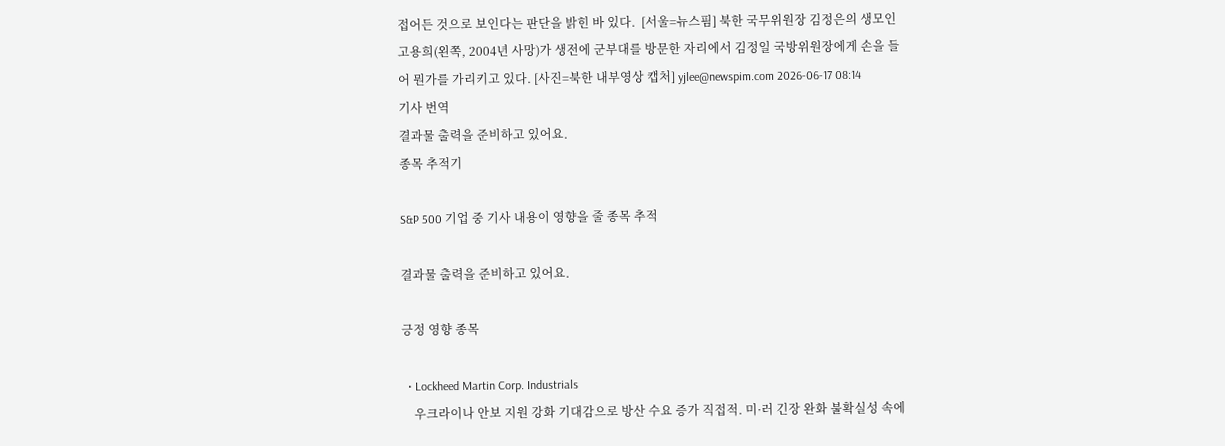접어든 것으로 보인다는 판단을 밝힌 바 있다.  [서울=뉴스핌] 북한 국무위원장 김정은의 생모인 고용희(왼쪽, 2004년 사망)가 생전에 군부대를 방문한 자리에서 김정일 국방위원장에게 손을 들어 뭔가를 가리키고 있다. [사진=북한 내부영상 캡처] yjlee@newspim.com 2026-06-17 08:14
기사 번역
결과물 출력을 준비하고 있어요.
종목 추적기

S&P 500 기업 중 기사 내용이 영향을 줄 종목 추적

결과물 출력을 준비하고 있어요.

긍정 영향 종목

  • Lockheed Martin Corp. Industrials
    우크라이나 안보 지원 강화 기대감으로 방산 수요 증가 직접적. 미·러 긴장 완화 불확실성 속에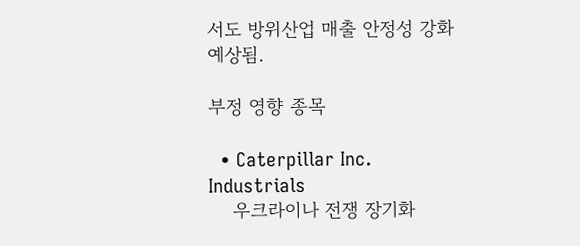서도 방위산업 매출 안정성 강화 예상됨.

부정 영향 종목

  • Caterpillar Inc. Industrials
    우크라이나 전쟁 장기화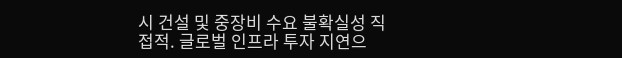시 건설 및 중장비 수요 불확실성 직접적. 글로벌 인프라 투자 지연으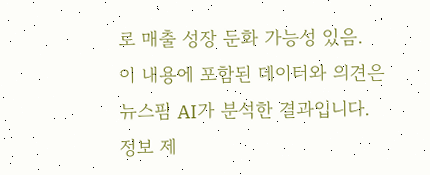로 매출 성장 둔화 가능성 있음.
이 내용에 포함된 데이터와 의견은 뉴스핌 AI가 분석한 결과입니다. 정보 제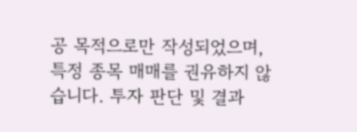공 목적으로만 작성되었으며, 특정 종목 매매를 권유하지 않습니다. 투자 판단 및 결과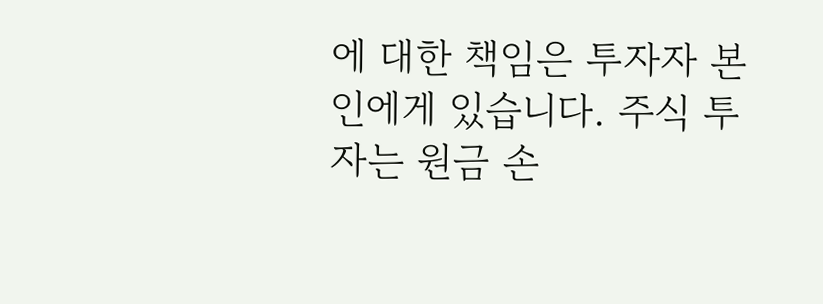에 대한 책임은 투자자 본인에게 있습니다. 주식 투자는 원금 손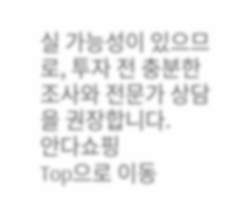실 가능성이 있으므로, 투자 전 충분한 조사와 전문가 상담을 권장합니다.
안다쇼핑
Top으로 이동